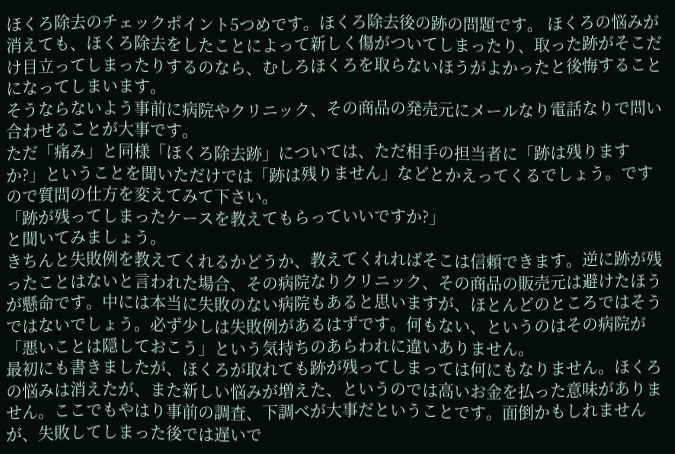ほくろ除去のチェックポイント5つめです。ほくろ除去後の跡の問題です。 ほくろの悩みが消えても、ほくろ除去をしたことによって新しく傷がついてしまったり、取った跡がそこだけ目立ってしまったりするのなら、むしろほくろを取らないほうがよかったと後悔することになってしまいます。
そうならないよう事前に病院やクリニック、その商品の発売元にメールなり電話なりで問い合わせることが大事です。
ただ「痛み」と同様「ほくろ除去跡」については、ただ相手の担当者に「跡は残りますか?」ということを聞いただけでは「跡は残りません」などとかえってくるでしょう。ですので質問の仕方を変えてみて下さい。
「跡が残ってしまったケースを教えてもらっていいですか?」
と聞いてみましょう。
きちんと失敗例を教えてくれるかどうか、教えてくれればそこは信頼できます。逆に跡が残ったことはないと言われた場合、その病院なりクリニック、その商品の販売元は避けたほうが懸命です。中には本当に失敗のない病院もあると思いますが、ほとんどのところではそうではないでしょう。必ず少しは失敗例があるはずです。何もない、というのはその病院が「悪いことは隠しておこう」という気持ちのあらわれに違いありません。
最初にも書きましたが、ほくろが取れても跡が残ってしまっては何にもなりません。ほくろの悩みは消えたが、また新しい悩みが増えた、というのでは高いお金を払った意味がありません。ここでもやはり事前の調査、下調べが大事だということです。面倒かもしれませんが、失敗してしまった後では遅いで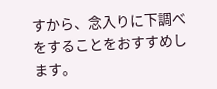すから、念入りに下調べをすることをおすすめします。